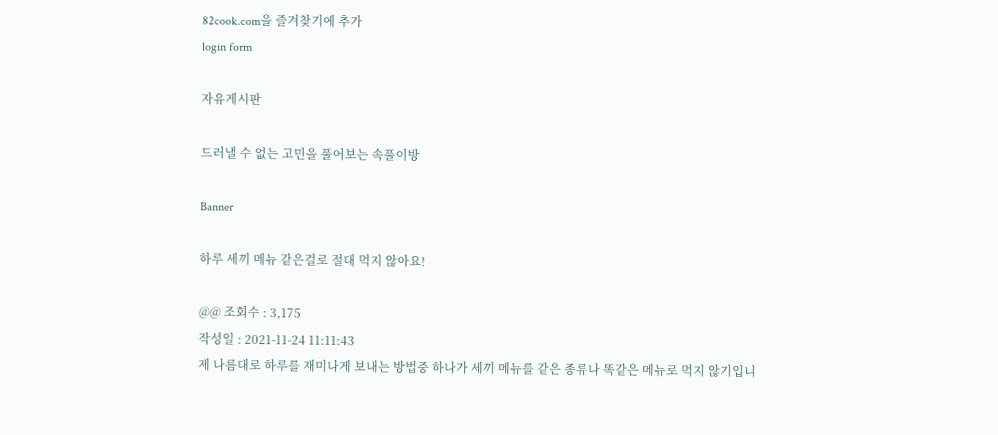82cook.com을 즐겨찾기에 추가
login form

자유게시판

드러낼 수 없는 고민을 풀어보는 속풀이방

Banner

하루 세끼 메뉴 같은걸로 절대 먹지 않아요!

@@ 조회수 : 3,175
작성일 : 2021-11-24 11:11:43
제 나름대로 하루를 재미나게 보내는 방법중 하나가 세끼 메뉴를 같은 종류나 똑같은 메뉴로 먹지 않기입니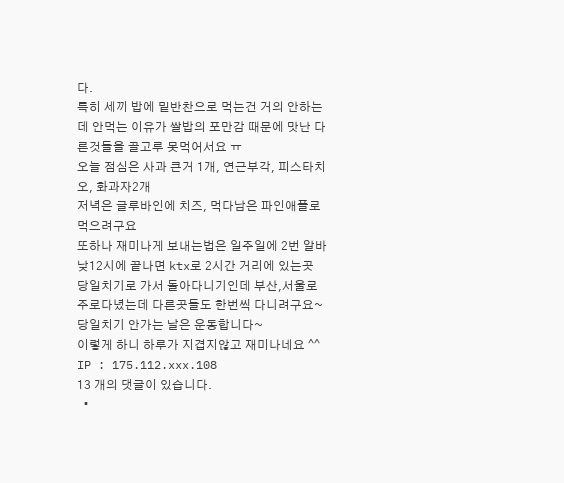다.
특히 세끼 밥에 밑반찬으로 먹는건 거의 안하는데 안먹는 이유가 쌀밥의 포만감 때문에 맛난 다른것들을 골고루 못먹어서요 ㅠ
오늘 점심은 사과 큰거 1개, 연근부각, 피스타치오, 화과자2개
저녁은 글루바인에 치즈, 먹다남은 파인애플로 먹으려구요
또하나 재미나게 보내는법은 일주일에 2번 알바 낮12시에 끝나면 ktx로 2시간 거리에 있는곳 당일치기로 가서 돌아다니기인데 부산,서울로 주로다녔는데 다른곳들도 한번씩 다니려구요~ 당일치기 안가는 날은 운동합니다~
이렇게 하니 하루가 지겹지않고 재미나네요 ^^
IP : 175.112.xxx.108
13 개의 댓글이 있습니다.
  •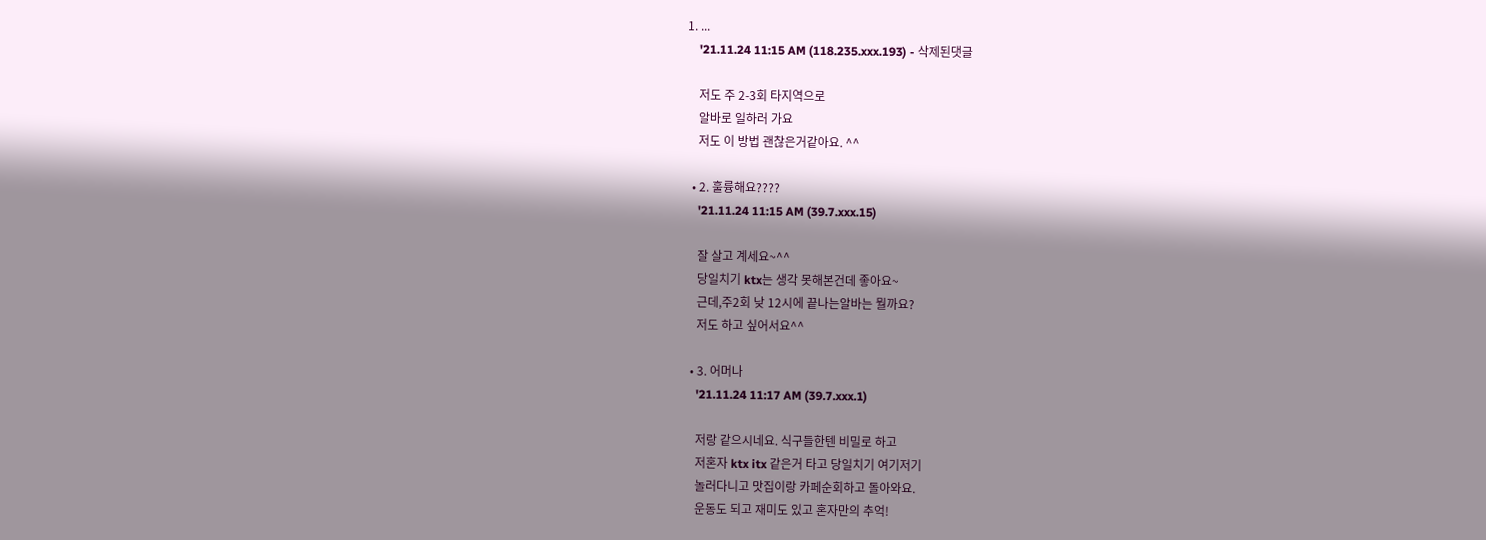1. ...
    '21.11.24 11:15 AM (118.235.xxx.193) - 삭제된댓글

    저도 주 2-3회 타지역으로
    알바로 일하러 가요
    저도 이 방법 괜찮은거같아요. ^^

  • 2. 훌륭해요????
    '21.11.24 11:15 AM (39.7.xxx.15)

    잘 살고 계세요~^^
    당일치기 ktx는 생각 못해본건데 좋아요~
    근데,주2회 낮 12시에 끝나는알바는 뭘까요?
    저도 하고 싶어서요^^

  • 3. 어머나
    '21.11.24 11:17 AM (39.7.xxx.1)

    저랑 같으시네요. 식구들한텐 비밀로 하고
    저혼자 ktx itx 같은거 타고 당일치기 여기저기
    놀러다니고 맛집이랑 카페순회하고 돌아와요.
    운동도 되고 재미도 있고 혼자만의 추억!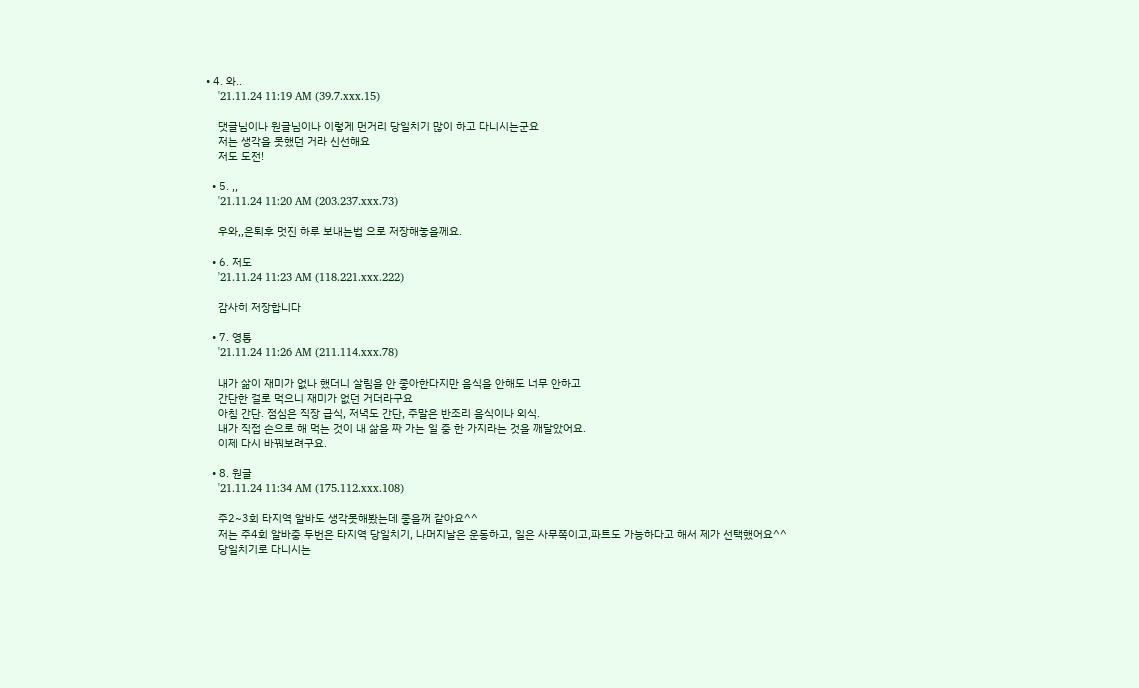• 4. 와..
    '21.11.24 11:19 AM (39.7.xxx.15)

    댓글님이나 원글님이나 이렇게 먼거리 당일치기 많이 하고 다니시는군요
    저는 생각을 못했던 거라 신선해요
    저도 도전!

  • 5. ,,
    '21.11.24 11:20 AM (203.237.xxx.73)

    우와,,은퇴후 멋진 하루 보내는법 으로 저장해놓을께요.

  • 6. 저도
    '21.11.24 11:23 AM (118.221.xxx.222)

    감사히 저장합니다

  • 7. 영통
    '21.11.24 11:26 AM (211.114.xxx.78)

    내가 삶이 재미가 없나 했더니 살림을 안 좋아한다지만 음식을 안해도 너무 안하고
    간단한 걸로 먹으니 재미가 없던 거더라구요
    아침 간단. 점심은 직장 급식, 저녁도 간단, 주말은 반조리 음식이나 외식.
    내가 직접 손으로 해 먹는 것이 내 삶을 짜 가는 일 중 한 가지라는 것을 깨달았어요.
    이제 다시 바꿔보려구요.

  • 8. 원글
    '21.11.24 11:34 AM (175.112.xxx.108)

    주2~3회 타지역 알바도 생각못해봤는데 좋을꺼 같아요^^
    저는 주4회 알바중 두번은 타지역 당일치기, 나머지날은 운동하고, 일은 사무쪽이고,파트도 가능하다고 해서 제가 선택했어요^^
    당일치기로 다니시는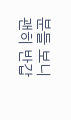분들 보니 괜히 반갑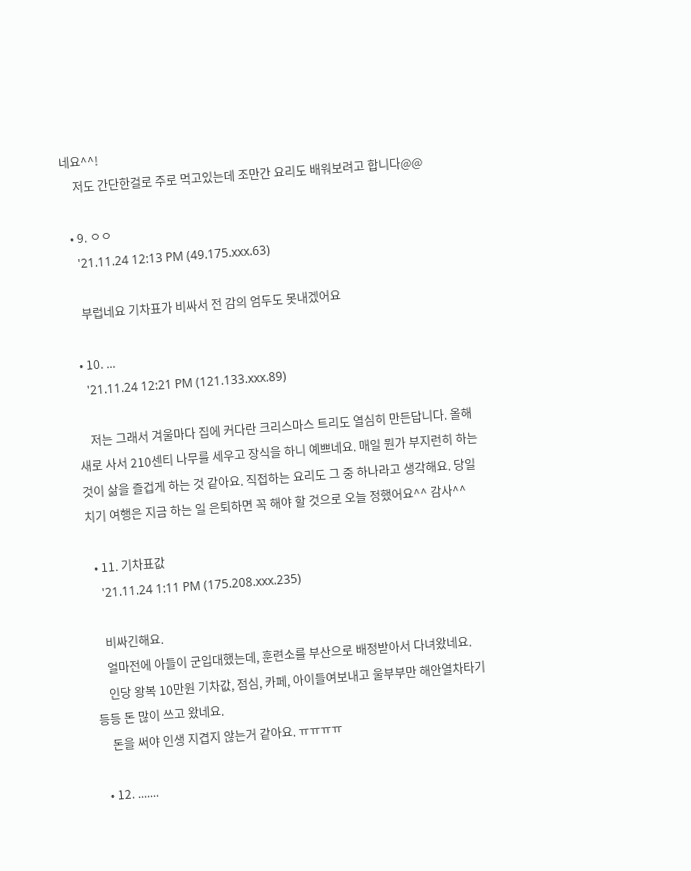네요^^!
    저도 간단한걸로 주로 먹고있는데 조만간 요리도 배워보려고 합니다@@

  • 9. ㅇㅇ
    '21.11.24 12:13 PM (49.175.xxx.63)

    부럽네요 기차표가 비싸서 전 감의 엄두도 못내겠어요

  • 10. ...
    '21.11.24 12:21 PM (121.133.xxx.89)

    저는 그래서 겨울마다 집에 커다란 크리스마스 트리도 열심히 만든답니다. 올해 새로 사서 210센티 나무를 세우고 장식을 하니 예쁘네요. 매일 뭔가 부지런히 하는 것이 삶을 즐겁게 하는 것 같아요. 직접하는 요리도 그 중 하나라고 생각해요. 당일치기 여행은 지금 하는 일 은퇴하면 꼭 해야 할 것으로 오늘 정했어요^^ 감사^^

  • 11. 기차표값
    '21.11.24 1:11 PM (175.208.xxx.235)

    비싸긴해요.
    얼마전에 아들이 군입대했는데, 훈련소를 부산으로 배정받아서 다녀왔네요.
    인당 왕복 10만원 기차값, 점심, 카페, 아이들여보내고 울부부만 해안열차타기 등등 돈 많이 쓰고 왔네요.
    돈을 써야 인생 지겹지 않는거 같아요. ㅠㅠㅠㅠ

  • 12. .......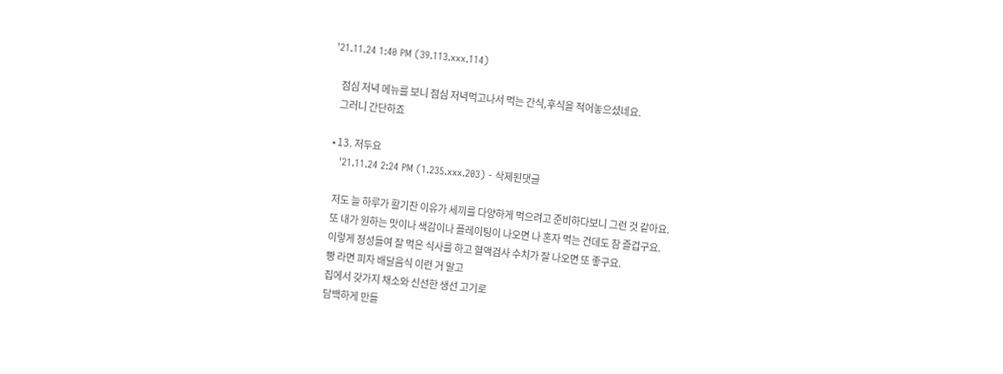'21.11.24 1:40 PM (39.113.xxx.114)

    점심 저녁 메뉴를 보니 점심 저녁먹고나서 먹는 간식,후식을 적어놓으셨네요.
    그러니 간단하죠

  • 13. 저두요
    '21.11.24 2:24 PM (1.235.xxx.203) - 삭제된댓글

    저도 늘 하루가 활기찬 이유가 세끼를 다양하게 먹으려고 준비하다보니 그런 것 같아요.
    또 내가 원하는 맛이나 색감이나 플레이팅이 나오면 나 혼자 먹는 건데도 참 즐겁구요.
    이렇게 정성들여 잘 먹은 식사를 하고 혈액검사 수치가 잘 나오면 또 좋구요.
    빵 라면 피자 배달음식 이런 거 말고
    집에서 갖가지 채소와 신선한 생선 고기로
    담백하게 만들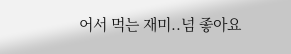어서 먹는 재미..넘 좋아요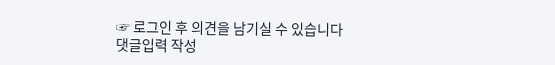☞ 로그인 후 의견을 남기실 수 있습니다
댓글입력 작성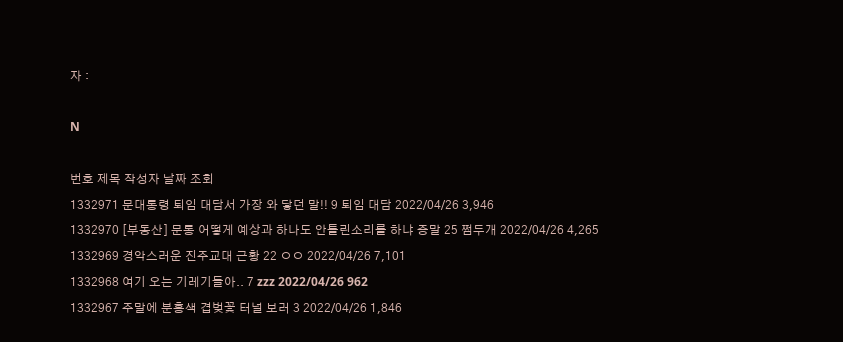자 :

N

번호 제목 작성자 날짜 조회
1332971 문대통령 퇴임 대담서 가장 와 닿던 말!! 9 퇴임 대담 2022/04/26 3,946
1332970 [부동산] 문통 어떻게 예상과 하나도 안틀린소리를 하냐 증말 25 쩜두개 2022/04/26 4,265
1332969 경악스러운 진주교대 근황 22 ㅇㅇ 2022/04/26 7,101
1332968 여기 오는 기레기들아.. 7 zzz 2022/04/26 962
1332967 주말에 분홍색 겹벚꽃 터널 보러 3 2022/04/26 1,846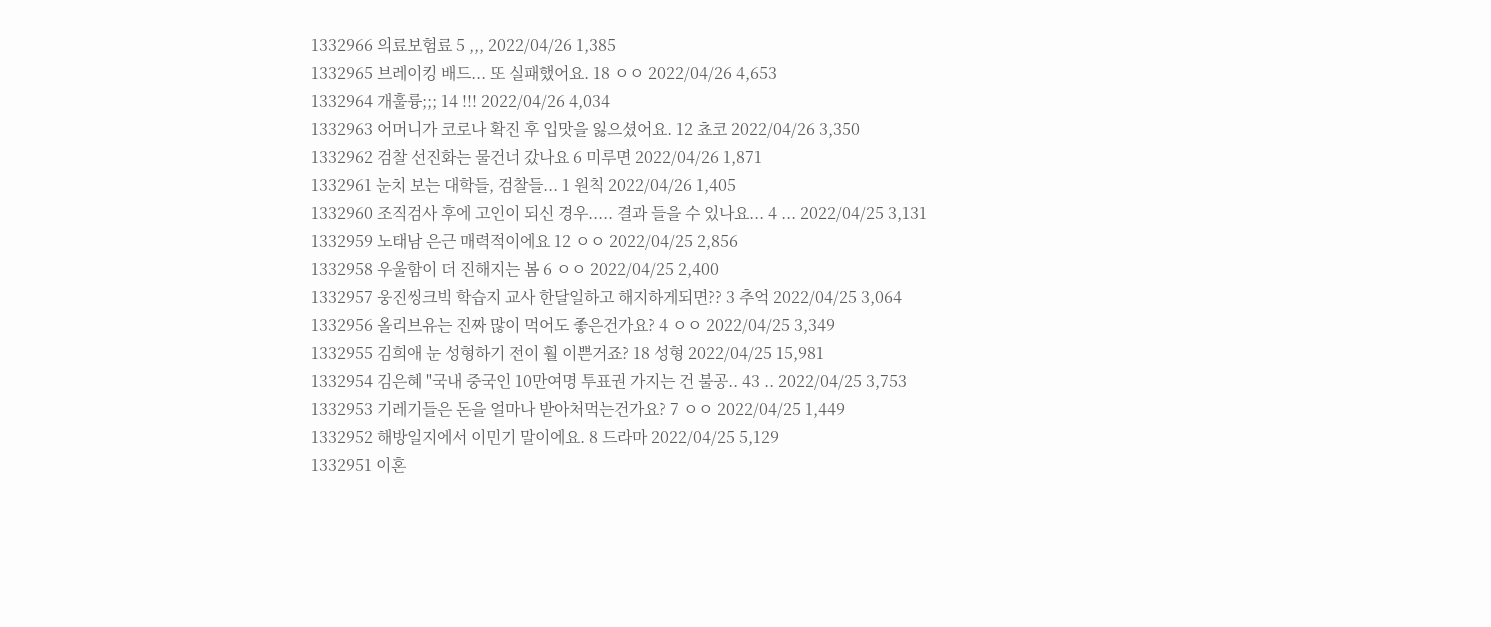1332966 의료보험료 5 ,,, 2022/04/26 1,385
1332965 브레이킹 배드... 또 실패했어요. 18 ㅇㅇ 2022/04/26 4,653
1332964 개훌륭;;; 14 !!! 2022/04/26 4,034
1332963 어머니가 코로나 확진 후 입맛을 잃으셨어요. 12 쵸코 2022/04/26 3,350
1332962 검찰 선진화는 물건너 갔나요 6 미루면 2022/04/26 1,871
1332961 눈치 보는 대학들, 검찰들... 1 원칙 2022/04/26 1,405
1332960 조직검사 후에 고인이 되신 경우..... 결과 들을 수 있나요... 4 ... 2022/04/25 3,131
1332959 노태남 은근 매력적이에요 12 ㅇㅇ 2022/04/25 2,856
1332958 우울함이 더 진해지는 봄 6 ㅇㅇ 2022/04/25 2,400
1332957 웅진씽크빅 학습지 교사 한달일하고 해지하게되면?? 3 추억 2022/04/25 3,064
1332956 올리브유는 진짜 많이 먹어도 좋은건가요? 4 ㅇㅇ 2022/04/25 3,349
1332955 김희애 눈 성형하기 전이 훨 이쁜거죠? 18 성형 2022/04/25 15,981
1332954 김은혜 "국내 중국인 10만여명 투표권 가지는 건 불공.. 43 .. 2022/04/25 3,753
1332953 기레기들은 돈을 얼마나 받아처먹는건가요? 7 ㅇㅇ 2022/04/25 1,449
1332952 해방일지에서 이민기 말이에요. 8 드라마 2022/04/25 5,129
1332951 이혼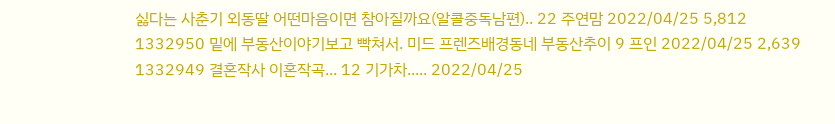싫다는 사춘기 외동딸 어떤마음이면 참아질까요(알콜중독남편).. 22 주연맘 2022/04/25 5,812
1332950 밑에 부동산이야기보고 빡쳐서. 미드 프렌즈배경동네 부동산추이 9 프인 2022/04/25 2,639
1332949 결혼작사 이혼작곡... 12 기가차..... 2022/04/25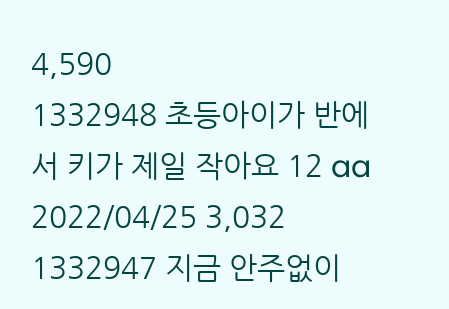4,590
1332948 초등아이가 반에서 키가 제일 작아요 12 aa 2022/04/25 3,032
1332947 지금 안주없이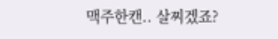맥주한캔.. 살찌겠죠?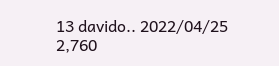13 davido.. 2022/04/25 2,760